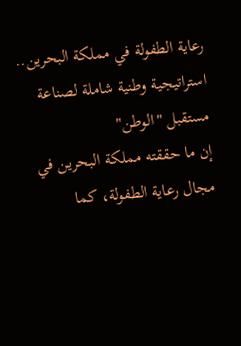رعاية الطفولة في مملكة البحرين.. استراتيجية وطنية شاملة لصناعة مستقبل "الوطن"
إن ما حققته مملكة البحرين في مجال رعاية الطفولة، كما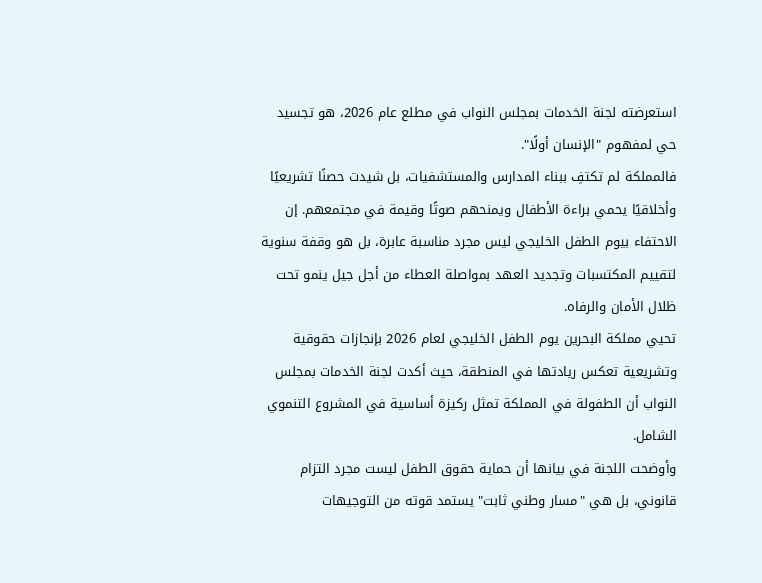استعرضته لجنة الخدمات بمجلس النواب في مطلع عام 2026، هو تجسيد حي لمفهوم "الإنسان أولًا".
فالمملكة لم تكتفِ ببناء المدارس والمستشفيات، بل شيدت حصنًا تشريعيًا وأخلاقيًا يحمي براءة الأطفال ويمنحهم صوتًا وقيمة في مجتمعهم. إن الاحتفاء بيوم الطفل الخليجي ليس مجرد مناسبة عابرة، بل هو وقفة سنوية لتقييم المكتسبات وتجديد العهد بمواصلة العطاء من أجل جيل ينمو تحت ظلال الأمان والرفاه.
تحيي مملكة البحرين يوم الطفل الخليجي لعام 2026 بإنجازات حقوقية وتشريعية تعكس ريادتها في المنطقة، حيث أكدت لجنة الخدمات بمجلس النواب أن الطفولة في المملكة تمثل ركيزة أساسية في المشروع التنموي الشامل.
وأوضحت اللجنة في بيانها أن حماية حقوق الطفل ليست مجرد التزام قانوني، بل هي "مسار وطني ثابت" يستمد قوته من التوجيهات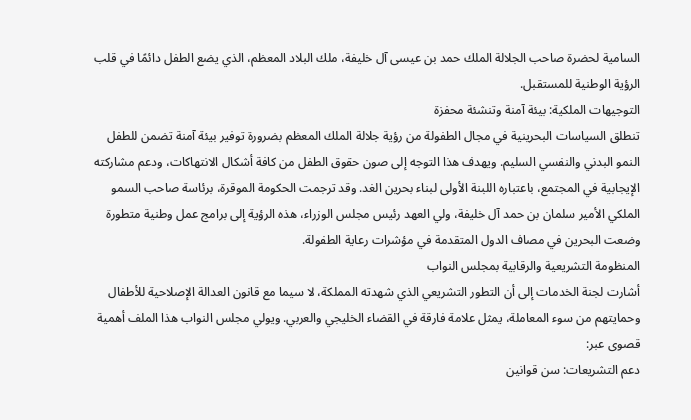السامية لحضرة صاحب الجلالة الملك حمد بن عيسى آل خليفة، ملك البلاد المعظم، الذي يضع الطفل دائمًا في قلب الرؤية الوطنية للمستقبل.
التوجيهات الملكية: بيئة آمنة وتنشئة محفزة
تنطلق السياسات البحرينية في مجال الطفولة من رؤية جلالة الملك المعظم بضرورة توفير بيئة آمنة تضمن للطفل النمو البدني والنفسي السليم. ويهدف هذا التوجه إلى صون حقوق الطفل من كافة أشكال الانتهاكات، ودعم مشاركته الإيجابية في المجتمع، باعتباره اللبنة الأولى لبناء بحرين الغد. وقد ترجمت الحكومة الموقرة، برئاسة صاحب السمو الملكي الأمير سلمان بن حمد آل خليفة، ولي العهد رئيس مجلس الوزراء، هذه الرؤية إلى برامج عمل وطنية متطورة وضعت البحرين في مصاف الدول المتقدمة في مؤشرات رعاية الطفولة.
المنظومة التشريعية والرقابية بمجلس النواب
أشارت لجنة الخدمات إلى أن التطور التشريعي الذي شهدته المملكة، لا سيما مع قانون العدالة الإصلاحية للأطفال وحمايتهم من سوء المعاملة، يمثل علامة فارقة في القضاء الخليجي والعربي. ويولي مجلس النواب هذا الملف أهمية قصوى عبر:
دعم التشريعات: سن قوانين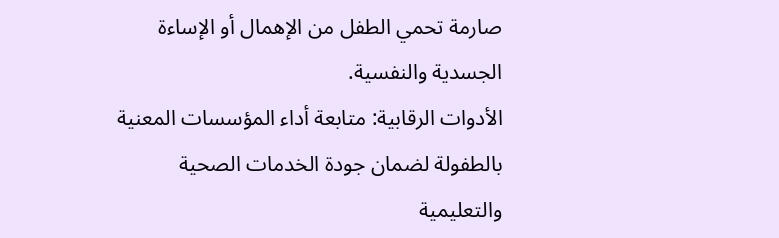صارمة تحمي الطفل من الإهمال أو الإساءة الجسدية والنفسية.
الأدوات الرقابية: متابعة أداء المؤسسات المعنية بالطفولة لضمان جودة الخدمات الصحية والتعليمية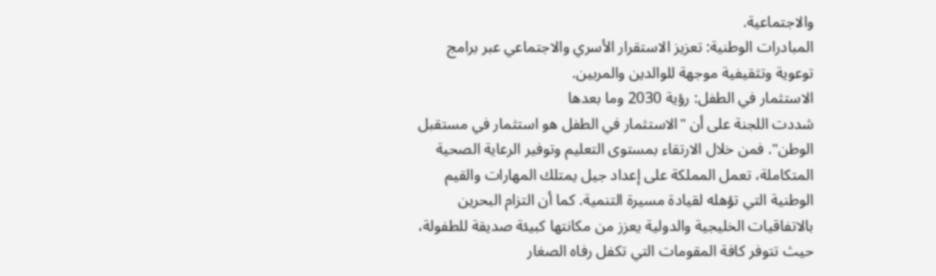والاجتماعية.
المبادرات الوطنية: تعزيز الاستقرار الأسري والاجتماعي عبر برامج توعوية وتثقيفية موجهة للوالدين والمربين.
الاستثمار في الطفل: رؤية 2030 وما بعدها
شددت اللجنة على أن "الاستثمار في الطفل هو استثمار في مستقبل الوطن". فمن خلال الارتقاء بمستوى التعليم وتوفير الرعاية الصحية المتكاملة، تعمل المملكة على إعداد جيل يمتلك المهارات والقيم الوطنية التي تؤهله لقيادة مسيرة التنمية. كما أن التزام البحرين بالاتفاقيات الخليجية والدولية يعزز من مكانتها كبيئة صديقة للطفولة، حيث تتوفر كافة المقومات التي تكفل رفاه الصغار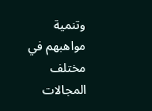وتنمية مواهبهم في مختلف المجالات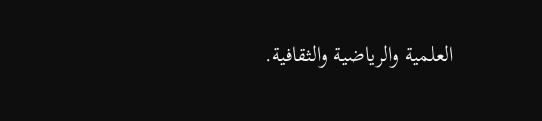العلمية والرياضية والثقافية.